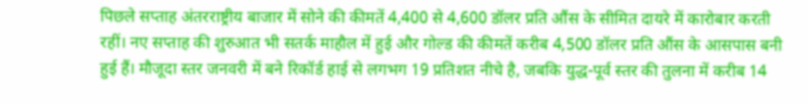पिछले सप्ताह अंतरराष्ट्रीय बाजार में सोने की कीमतें 4,400 से 4,600 डॉलर प्रति औंस के सीमित दायरे में कारोबार करती रहीं। नए सप्ताह की शुरुआत भी सतर्क माहौल में हुई और गोल्ड की कीमतें करीब 4,500 डॉलर प्रति औंस के आसपास बनी हुई हैं। मौजूदा स्तर जनवरी में बने रिकॉर्ड हाई से लगभग 19 प्रतिशत नीचे है, जबकि युद्ध-पूर्व स्तर की तुलना में करीब 14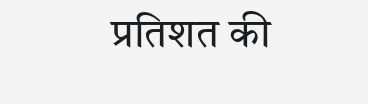प्रतिशत की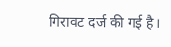गिरावट दर्ज की गई है।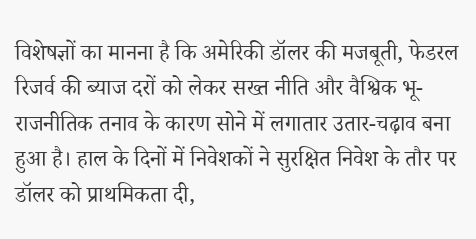विशेषज्ञों का मानना है कि अमेरिकी डॉलर की मजबूती, फेडरल रिजर्व की ब्याज दरों को लेकर सख्त नीति और वैश्विक भू-राजनीतिक तनाव के कारण सोने में लगातार उतार-चढ़ाव बना हुआ है। हाल के दिनों में निवेशकों ने सुरक्षित निवेश के तौर पर डॉलर को प्राथमिकता दी,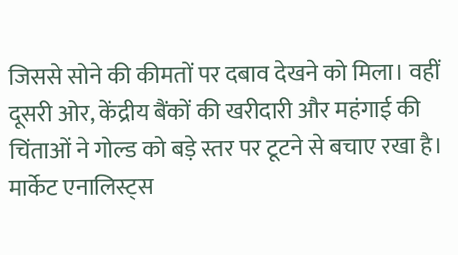जिससे सोने की कीमतों पर दबाव देखने को मिला। वहीं दूसरी ओर, केंद्रीय बैंकों की खरीदारी और महंगाई की चिंताओं ने गोल्ड को बड़े स्तर पर टूटने से बचाए रखा है।
मार्केट एनालिस्ट्स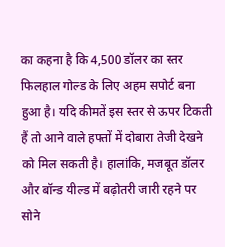का कहना है कि 4,500 डॉलर का स्तर फिलहाल गोल्ड के लिए अहम सपोर्ट बना हुआ है। यदि कीमतें इस स्तर से ऊपर टिकती हैं तो आने वाले हफ्तों में दोबारा तेजी देखने को मिल सकती है। हालांकि, मजबूत डॉलर और बॉन्ड यील्ड में बढ़ोतरी जारी रहने पर सोने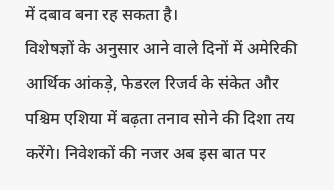में दबाव बना रह सकता है।
विशेषज्ञों के अनुसार आने वाले दिनों में अमेरिकी आर्थिक आंकड़े, फेडरल रिजर्व के संकेत और पश्चिम एशिया में बढ़ता तनाव सोने की दिशा तय करेंगे। निवेशकों की नजर अब इस बात पर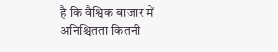है कि वैश्विक बाजार में अनिश्चितता कितनी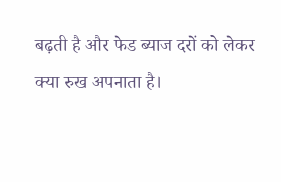बढ़ती है और फेड ब्याज दरों को लेकर क्या रुख अपनाता है।